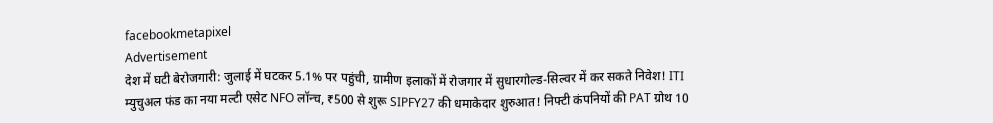facebookmetapixel
Advertisement
देश में घटी बेरोजगारी: जुलाई में घटकर 5.1% पर पहुंची, ग्रामीण इलाकों में रोजगार में सुधारगोल्ड-सिल्वर में कर सकते निवेश! ITI म्युचुअल फंड का नया मल्टी एसेट NFO लॉन्च, ₹500 से शुरू SIPFY27 की धमाकेदार शुरुआत! निफ्टी कंपनियों की PAT ग्रोथ 10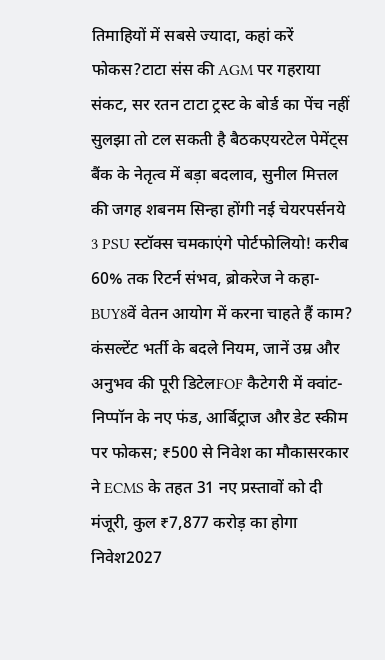तिमाहियों में सबसे ज्यादा, कहां करें फोकस?टाटा संस की AGM पर गहराया संकट, सर रतन टाटा ट्रस्ट के बोर्ड का पेंच नहीं सुलझा तो टल सकती है बैठकएयरटेल पेमेंट्स बैंक के नेतृत्व में बड़ा बदलाव, सुनील मित्तल की जगह शबनम सिन्हा होंगी नई चेयरपर्सनये 3 PSU स्टॉक्स चमकाएंगे पोर्टफोलियो! करीब 60% तक रिटर्न संभव, ब्रोकरेज ने कहा- BUY8वें वेतन आयोग में करना चाहते हैं काम? कंसल्टेंट भर्ती के बदले नियम, जानें उम्र और अनुभव की पूरी डिटेलFOF कैटेगरी में क्वांट-निप्पॉन के नए फंड, आर्बिट्राज और डेट स्कीम पर फोकस; ₹500 से निवेश का मौकासरकार ने ECMS के तहत 31 नए प्रस्तावों को दी मंजूरी, कुल ₹7,877 करोड़ का होगा निवेश2027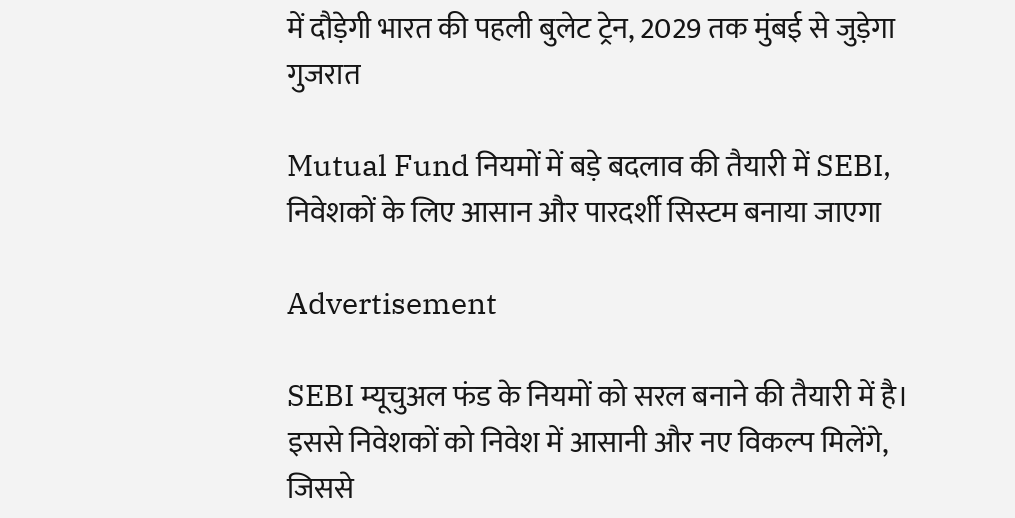में दौड़ेगी भारत की पहली बुलेट ट्रेन, 2029 तक मुंबई से जुड़ेगा गुजरात

Mutual Fund नियमों में बड़े बदलाव की तैयारी में SEBI, निवेशकों के लिए आसान और पारदर्शी सिस्टम बनाया जाएगा

Advertisement

SEBI म्यूचुअल फंड के नियमों को सरल बनाने की तैयारी में है। इससे निवेशकों को निवेश में आसानी और नए विकल्प मिलेंगे, जिससे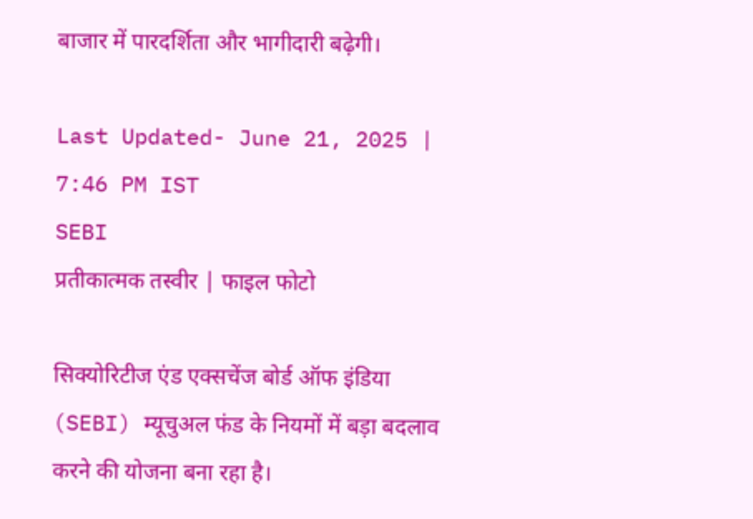बाजार में पारदर्शिता और भागीदारी बढ़ेगी।

Last Updated- June 21, 2025 | 7:46 PM IST
SEBI
प्रतीकात्मक तस्वीर | फाइल फोटो

सिक्योरिटीज एंड एक्सचेंज बोर्ड ऑफ इंडिया (SEBI) म्यूचुअल फंड के नियमों में बड़ा बदलाव करने की योजना बना रहा है।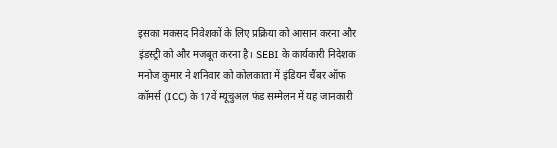इसका मकसद निवेशकों के लिए प्रक्रिया को आसान करना और इंडस्ट्री को और मजबूत करना है। SEBI के कार्यकारी निदेशक मनोज कुमार ने शनिवार को कोलकाता में इंडियन चैंबर ऑफ कॉमर्स (ICC) के 17वें म्यूचुअल फंड सम्मेलन में यह जानकारी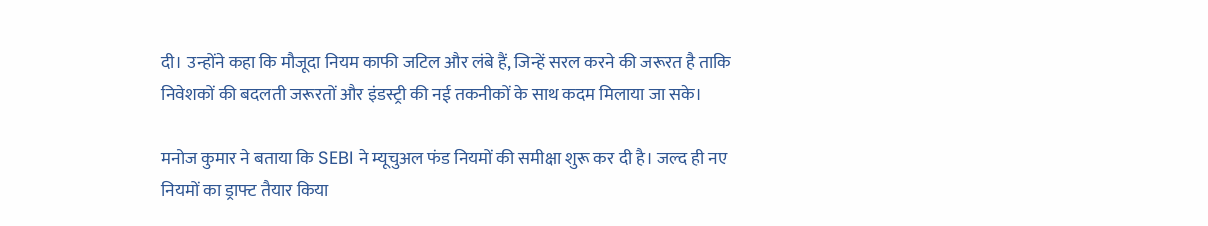दी। उन्होंने कहा कि मौजूदा नियम काफी जटिल और लंबे हैं, जिन्हें सरल करने की जरूरत है ताकि निवेशकों की बदलती जरूरतों और इंडस्ट्री की नई तकनीकों के साथ कदम मिलाया जा सके।

मनोज कुमार ने बताया कि SEBI ने म्यूचुअल फंड नियमों की समीक्षा शुरू कर दी है। जल्द ही नए नियमों का ड्राफ्ट तैयार किया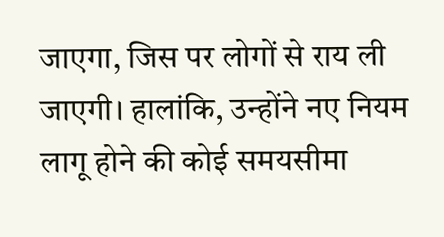जाएगा, जिस पर लोगों से राय ली जाएगी। हालांकि, उन्होंने नए नियम लागू होने की कोई समयसीमा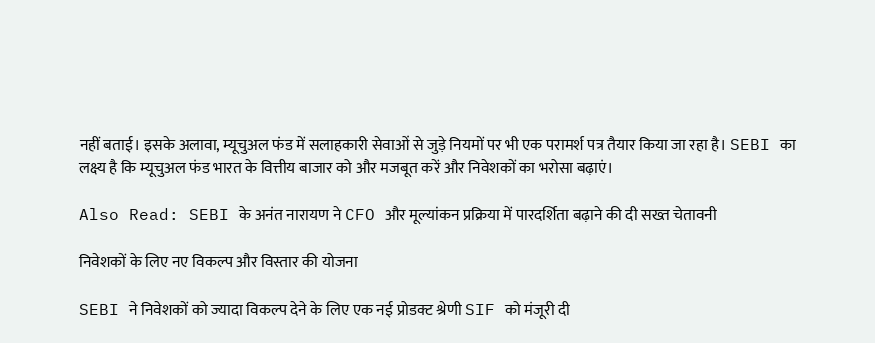नहीं बताई। इसके अलावा, म्यूचुअल फंड में सलाहकारी सेवाओं से जुड़े नियमों पर भी एक परामर्श पत्र तैयार किया जा रहा है। SEBI का लक्ष्य है कि म्यूचुअल फंड भारत के वित्तीय बाजार को और मजबूत करें और निवेशकों का भरोसा बढ़ाएं।

Also Read: SEBI के अनंत नारायण ने CFO और मूल्यांकन प्रक्रिया में पारदर्शिता बढ़ाने की दी सख्त चेतावनी

निवेशकों के लिए नए विकल्प और विस्तार की योजना

SEBI ने निवेशकों को ज्यादा विकल्प देने के लिए एक नई प्रोडक्ट श्रेणी SIF को मंजूरी दी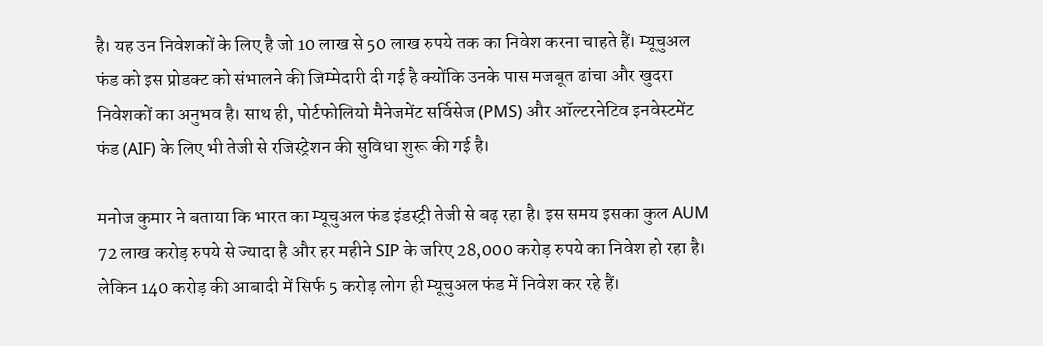है। यह उन निवेशकों के लिए है जो 10 लाख से 50 लाख रुपये तक का निवेश करना चाहते हैं। म्यूचुअल फंड को इस प्रोडक्ट को संभालने की जिम्मेदारी दी गई है क्योंकि उनके पास मजबूत ढांचा और खुदरा निवेशकों का अनुभव है। साथ ही, पोर्टफोलियो मैनेजमेंट सर्विसेज (PMS) और ऑल्टरनेटिव इनवेस्टमेंट फंड (AIF) के लिए भी तेजी से रजिस्ट्रेशन की सुविधा शुरू की गई है।

मनोज कुमार ने बताया कि भारत का म्यूचुअल फंड इंडस्ट्री तेजी से बढ़ रहा है। इस समय इसका कुल AUM 72 लाख करोड़ रुपये से ज्यादा है और हर महीने SIP के जरिए 28,000 करोड़ रुपये का निवेश हो रहा है। लेकिन 140 करोड़ की आबादी में सिर्फ 5 करोड़ लोग ही म्यूचुअल फंड में निवेश कर रहे हैं।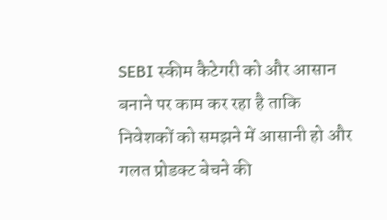SEBI स्कीम कैटेगरी को और आसान बनाने पर काम कर रहा है ताकि निवेशकों को समझने में आसानी हो और गलत प्रोडक्ट बेचने की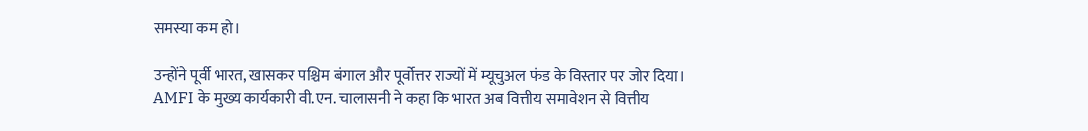समस्या कम हो।

उन्होंने पूर्वी भारत, खासकर पश्चिम बंगाल और पूर्वोत्तर राज्यों में म्यूचुअल फंड के विस्तार पर जोर दिया। AMFI के मुख्य कार्यकारी वी.एन. चालासनी ने कहा कि भारत अब वित्तीय समावेशन से वित्तीय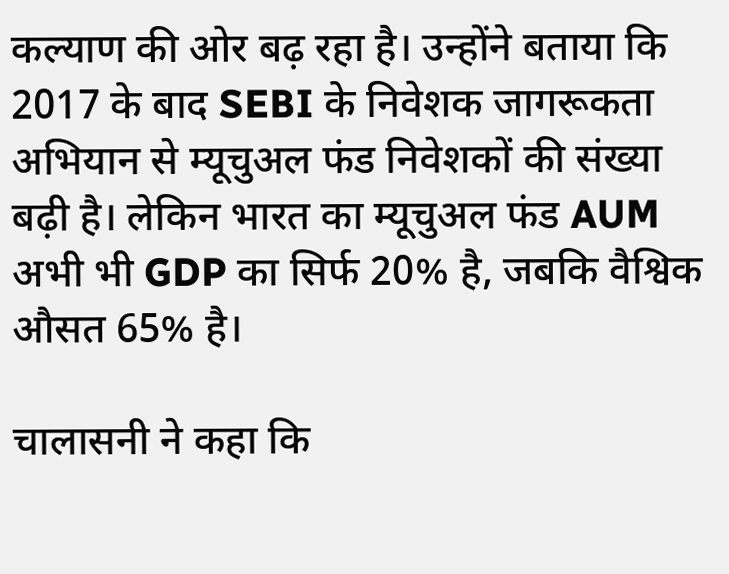कल्याण की ओर बढ़ रहा है। उन्होंने बताया कि 2017 के बाद SEBI के निवेशक जागरूकता अभियान से म्यूचुअल फंड निवेशकों की संख्या बढ़ी है। लेकिन भारत का म्यूचुअल फंड AUM अभी भी GDP का सिर्फ 20% है, जबकि वैश्विक औसत 65% है।

चालासनी ने कहा कि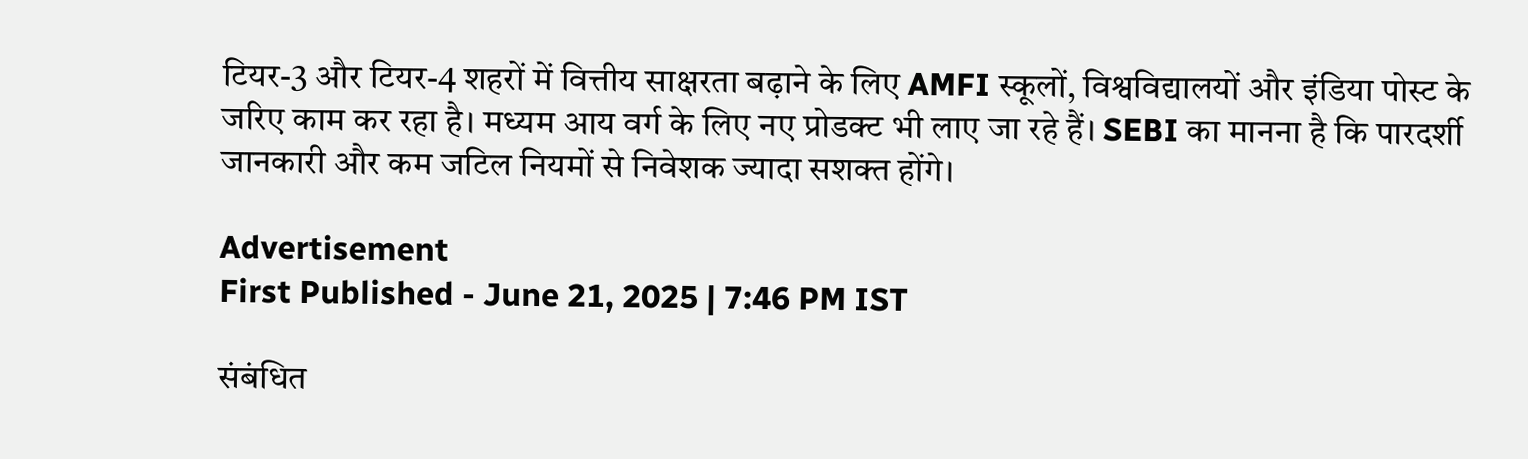टियर-3 और टियर-4 शहरों में वित्तीय साक्षरता बढ़ाने के लिए AMFI स्कूलों, विश्वविद्यालयों और इंडिया पोस्ट के जरिए काम कर रहा है। मध्यम आय वर्ग के लिए नए प्रोडक्ट भी लाए जा रहे हैं। SEBI का मानना है कि पारदर्शी जानकारी और कम जटिल नियमों से निवेशक ज्यादा सशक्त होंगे।

Advertisement
First Published - June 21, 2025 | 7:46 PM IST

संबंधित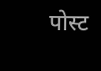पोस्ट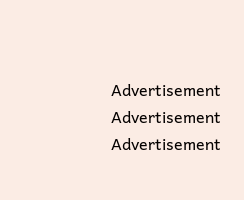Advertisement
Advertisement
Advertisement